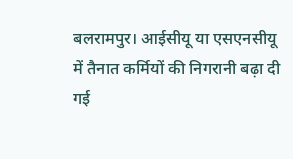बलरामपुर। आईसीयू या एसएनसीयू में तैनात कर्मियों की निगरानी बढ़ा दी गई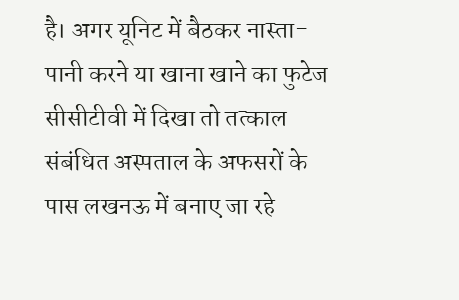है। अगर यूनिट में बैठकर नास्ता-पानी करने या खाना खाने का फुटेज सीसीटीवी में दिखा तो तत्काल संबंधित अस्पताल के अफसरों के पास लखनऊ में बनाए जा रहे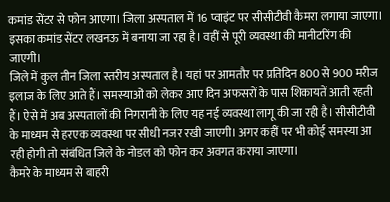कमांड सेंटर से फोन आएगा। जिला अस्पताल में 16 प्वाइंट पर सीसीटीवी कैमरा लगाया जाएगा। इसका कमांड सेंटर लखनऊ में बनाया जा रहा है। वहीं से पूरी व्यवस्था की मानीटरिंग की जाएगी।
जिले में कुल तीन जिला स्तरीय अस्पताल है। यहां पर आमतौर पर प्रतिदिन 800 से 900 मरीज इलाज के लिए आते हैं। समस्याओं को लेकर आए दिन अफसरों के पास शिकायतें आती रहती हैं। ऐसे में अब अस्पतालों की निगरानी के लिए यह नई व्यवस्था लागू की जा रही है। सीसीटीवी के माध्यम से हरएक व्यवस्था पर सीधी नजर रखी जाएगी। अगर कहीं पर भी कोई समस्या आ रही होगी तो संबंधित जिले के नोडल को फोन कर अवगत कराया जाएगा।
कैमरे के माध्यम से बाहरी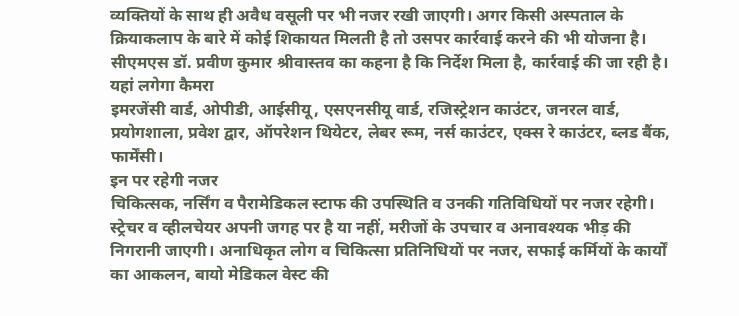व्यक्तियों के साथ ही अवैध वसूली पर भी नजर रखी जाएगी। अगर किसी अस्पताल के क्रियाकलाप के बारे में कोई शिकायत मिलती है तो उसपर कार्रवाई करने की भी योजना है। सीएमएस डॉ. प्रवीण कुमार श्रीवास्तव का कहना है कि निर्देश मिला है, कार्रवाई की जा रही है।
यहां लगेगा कैमरा
इमरजेंसी वार्ड, ओपीडी, आईसीयू, एसएनसीयू वार्ड, रजिस्ट्रेशन काउंटर, जनरल वार्ड, प्रयोगशाला, प्रवेश द्वार, ऑपरेशन थियेटर, लेबर रूम, नर्स काउंटर, एक्स रे काउंटर, ब्लड बैंक, फार्मेंसी।
इन पर रहेगी नजर
चिकित्सक, नर्सिंग व पैरामेडिकल स्टाफ की उपस्थिति व उनकी गतिविधियों पर नजर रहेगी। स्ट्रेचर व व्हीलचेयर अपनी जगह पर है या नहीं, मरीजों के उपचार व अनावश्यक भीड़ की निगरानी जाएगी। अनाधिकृत लोग व चिकित्सा प्रतिनिधियों पर नजर, सफाई कर्मियों के कार्यों का आकलन, बायो मेडिकल वेस्ट की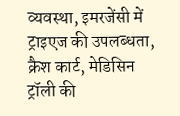व्यवस्था, इमरजेंसी में ट्राइएज की उपलब्धता, क्रैश कार्ट, मेडिसिन ट्रॉली की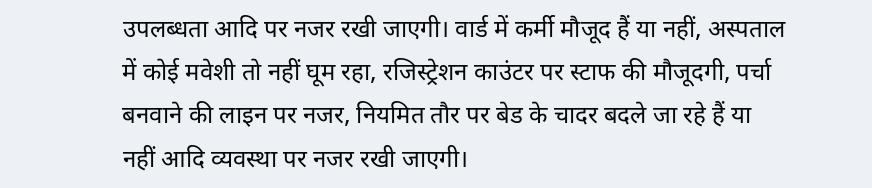उपलब्धता आदि पर नजर रखी जाएगी। वार्ड में कर्मी मौजूद हैं या नहीं, अस्पताल में कोई मवेशी तो नहीं घूम रहा, रजिस्ट्रेशन काउंटर पर स्टाफ की मौजूदगी, पर्चा बनवाने की लाइन पर नजर, नियमित तौर पर बेड के चादर बदले जा रहे हैं या नहीं आदि व्यवस्था पर नजर रखी जाएगी।